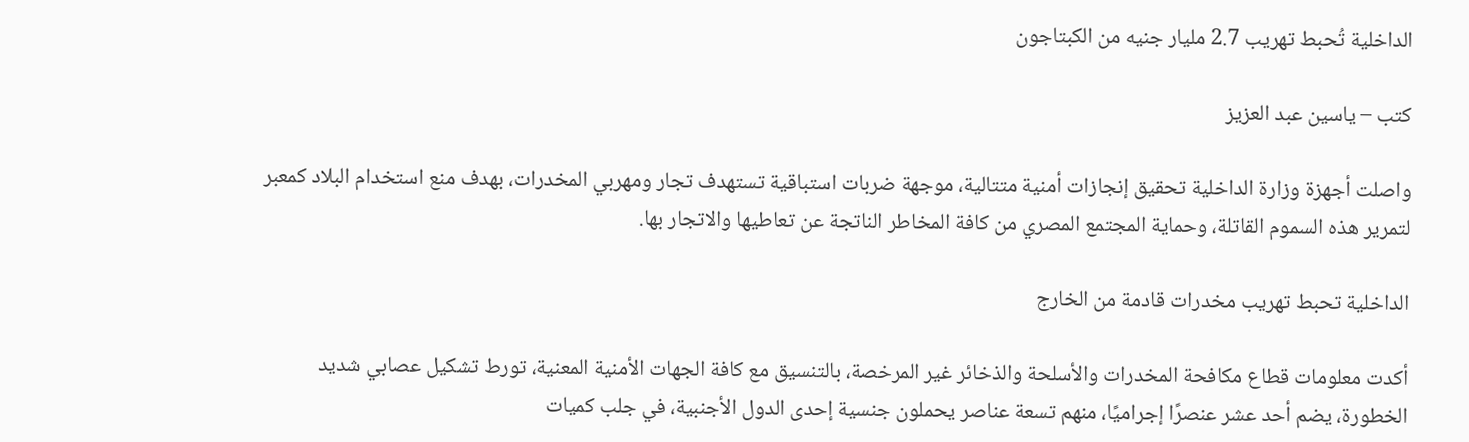الداخلية تُحبط تهريب 2.7 مليار جنيه من الكبتاجون

كتب – ياسين عبد العزيز

واصلت أجهزة وزارة الداخلية تحقيق إنجازات أمنية متتالية، موجهة ضربات استباقية تستهدف تجار ومهربي المخدرات، بهدف منع استخدام البلاد كمعبر لتمرير هذه السموم القاتلة، وحماية المجتمع المصري من كافة المخاطر الناتجة عن تعاطيها والاتجار بها.

الداخلية تحبط تهريب مخدرات قادمة من الخارج

أكدت معلومات قطاع مكافحة المخدرات والأسلحة والذخائر غير المرخصة، بالتنسيق مع كافة الجهات الأمنية المعنية، تورط تشكيل عصابي شديد الخطورة، يضم أحد عشر عنصرًا إجراميًا، منهم تسعة عناصر يحملون جنسية إحدى الدول الأجنبية، في جلب كميات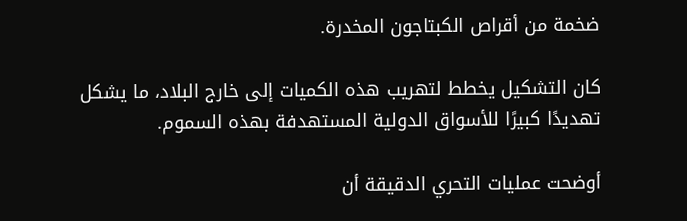ضخمة من أقراص الكبتاجون المخدرة.

كان التشكيل يخطط لتهريب هذه الكميات إلى خارج البلاد، ما يشكل تهديدًا كبيرًا للأسواق الدولية المستهدفة بهذه السموم.

أوضحت عمليات التحري الدقيقة أن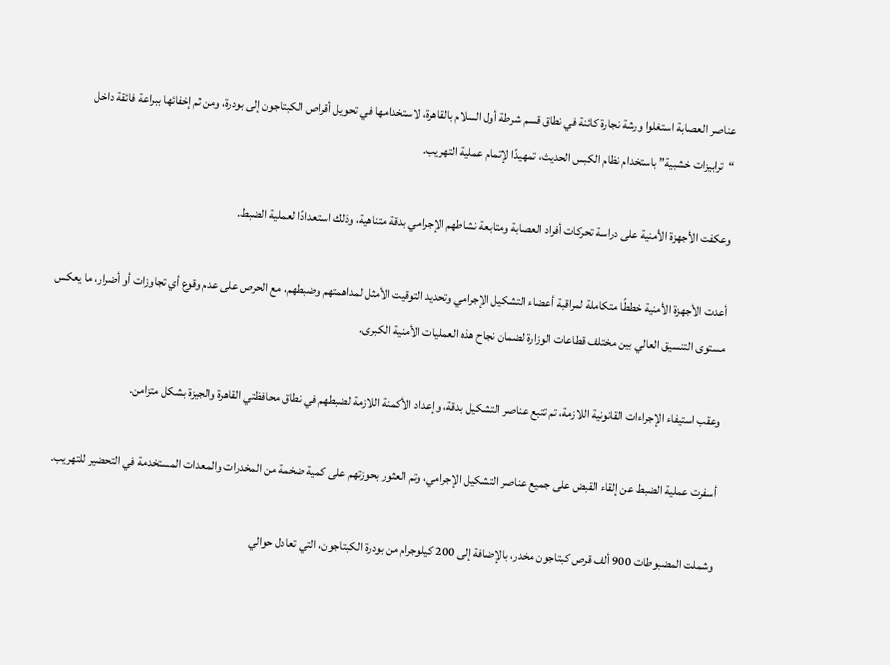عناصر العصابة استغلوا ورشة نجارة كائنة في نطاق قسم شرطة أول السلام بالقاهرة، لاستخدامها في تحويل أقراص الكبتاجون إلى بودرة، ومن ثم إخفائها ببراعة فائقة داخل “ترابيزات خشبية” باستخدام نظام الكبس الحديث، تمهيدًا لإتمام عملية التهريب.

وعكفت الأجهزة الأمنية على دراسة تحركات أفراد العصابة ومتابعة نشاطهم الإجرامي بدقة متناهية، وذلك استعدادًا لعملية الضبط.

أعدت الأجهزة الأمنية خططًا متكاملة لمراقبة أعضاء التشكيل الإجرامي وتحديد التوقيت الأمثل لمداهمتهم وضبطهم، مع الحرص على عدم وقوع أي تجاوزات أو أضرار، ما يعكس مستوى التنسيق العالي بين مختلف قطاعات الوزارة لضمان نجاح هذه العمليات الأمنية الكبرى.

وعقب استيفاء الإجراءات القانونية اللازمة، تم تتبع عناصر التشكيل بدقة، وإعداد الأكمنة اللازمة لضبطهم في نطاق محافظتي القاهرة والجيزة بشكل متزامن.

أسفرت عملية الضبط عن إلقاء القبض على جميع عناصر التشكيل الإجرامي، وتم العثور بحوزتهم على كمية ضخمة من المخدرات والمعدات المستخدمة في التحضير للتهريب.

وشملت المضبوطات 900 ألف قرص كبتاجون مخدر، بالإضافة إلى 200 كيلوجرام من بودرة الكبتاجون، التي تعادل حوالي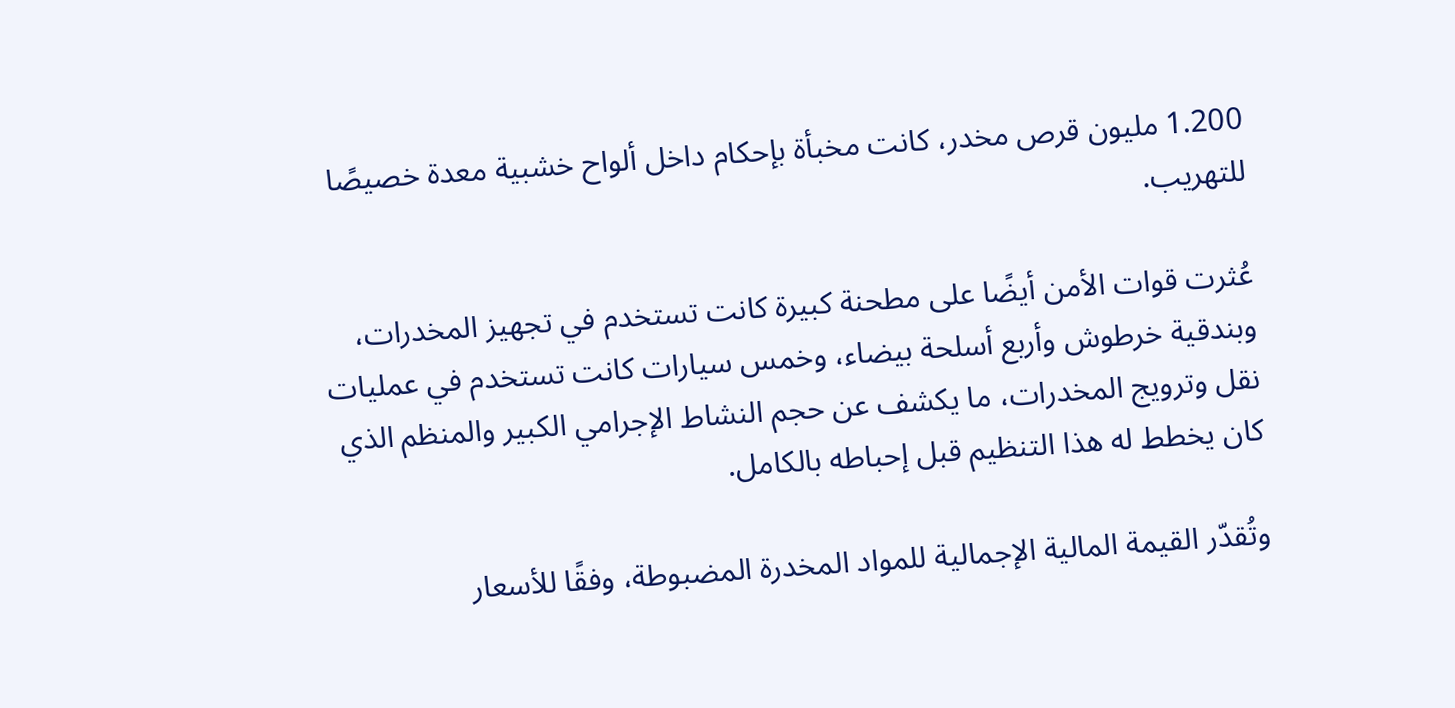1.200 مليون قرص مخدر، كانت مخبأة بإحكام داخل ألواح خشبية معدة خصيصًا للتهريب.

عُثرت قوات الأمن أيضًا على مطحنة كبيرة كانت تستخدم في تجهيز المخدرات، وبندقية خرطوش وأربع أسلحة بيضاء، وخمس سيارات كانت تستخدم في عمليات نقل وترويج المخدرات، ما يكشف عن حجم النشاط الإجرامي الكبير والمنظم الذي كان يخطط له هذا التنظيم قبل إحباطه بالكامل.

وتُقدّر القيمة المالية الإجمالية للمواد المخدرة المضبوطة، وفقًا للأسعار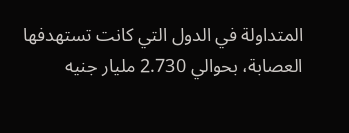المتداولة في الدول التي كانت تستهدفها العصابة، بحوالي 2.730 مليار جنيه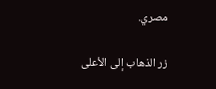مصري.

زر الذهاب إلى الأعلى